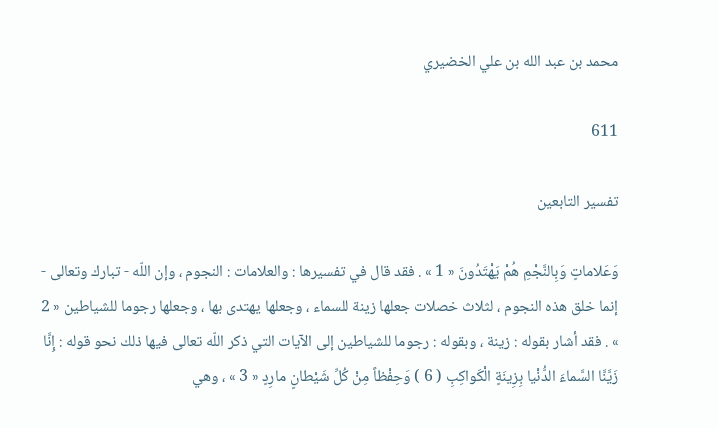محمد بن عبد الله بن علي الخضيري

611

تفسير التابعين

وَعَلاماتٍ وَبِالنَّجْمِ هُمْ يَهْتَدُونَ « 1 » . فقد قال في تفسيرها : والعلامات : النجوم ، وإن اللّه - تبارك وتعالى - إنما خلق هذه النجوم ، لثلاث خصلات جعلها زينة للسماء ، وجعلها يهتدى بها ، وجعلها رجوما للشياطين « 2 » . فقد أشار بقوله : زينة ، وبقوله : رجوما للشياطين إلى الآيات التي ذكر اللّه تعالى فيها ذلك نحو قوله : إِنَّا زَيَّنَّا السَّماءَ الدُّنْيا بِزِينَةٍ الْكَواكِبِ ( 6 ) وَحِفْظاً مِنْ كُلِّ شَيْطانٍ مارِدٍ « 3 » ، وهي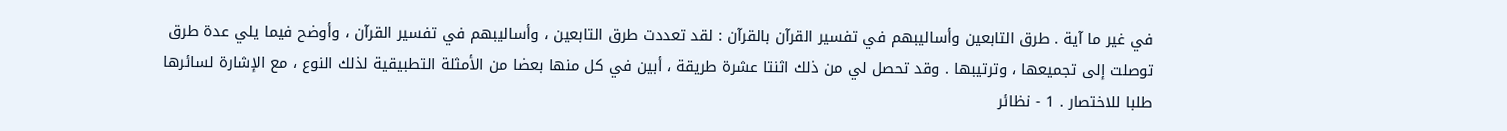في غير ما آية . طرق التابعين وأساليبهم في تفسير القرآن بالقرآن : لقد تعددت طرق التابعين ، وأساليبهم في تفسير القرآن ، وأوضح فيما يلي عدة طرق توصلت إلى تجميعها ، وترتيبها . وقد تحصل لي من ذلك اثنتا عشرة طريقة ، أبين في كل منها بعضا من الأمثلة التطبيقية لذلك النوع ، مع الإشارة لسائرها طلبا للاختصار . 1 - نظائر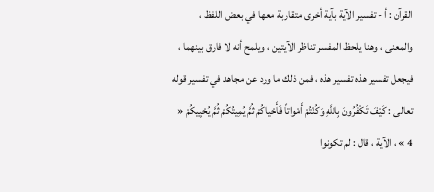القرآن : أ - تفسير الآية بآية أخرى متقاربة معها في بعض اللفظ ، والمعنى ، وهنا يلحظ المفسر تناظر الآيتين ، ويلمح أنه لا فارق بينهما ، فيجعل تفسير هذه تفسير هذه ، فمن ذلك ما ورد عن مجاهد في تفسير قوله تعالى : كَيْفَ تَكْفُرُونَ بِاللَّهِ وَكُنْتُمْ أَمْواتاً فَأَحْياكُمْ ثُمَّ يُمِيتُكُمْ ثُمَّ يُحْيِيكُمْ « 4 » ، الآية ، قال : لم تكونوا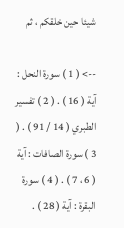شيئا حين خلقكم ، ثم

--> ( 1 ) سورة النحل : آية ( 16 ) . ( 2 ) تفسير الطبري ( 14 / 91 ) . ( 3 ) سورة الصافات : آية ( 6 ، 7 ) . ( 4 ) سورة البقرة : آية ( 28 ) .